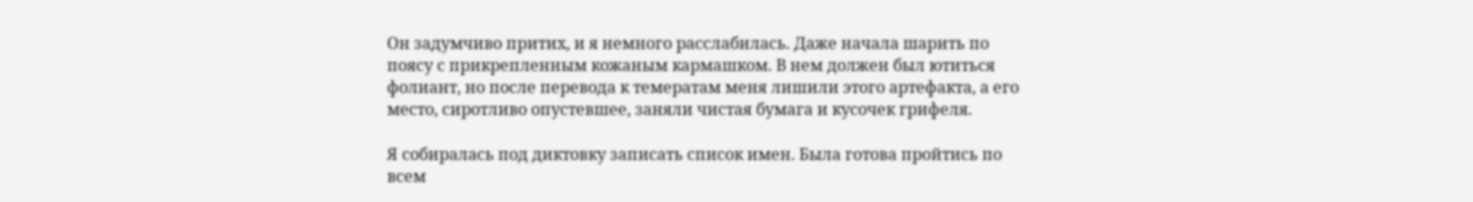Он задумчиво притих, и я немного расслабилась. Даже начала шарить по поясу с прикрепленным кожаным кармашком. В нем должен был ютиться фолиант, но после перевода к темератам меня лишили этого артефакта, а его место, сиротливо опустевшее, заняли чистая бумага и кусочек грифеля.

Я собиралась под диктовку записать список имен. Была готова пройтись по всем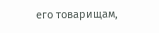его товарищам,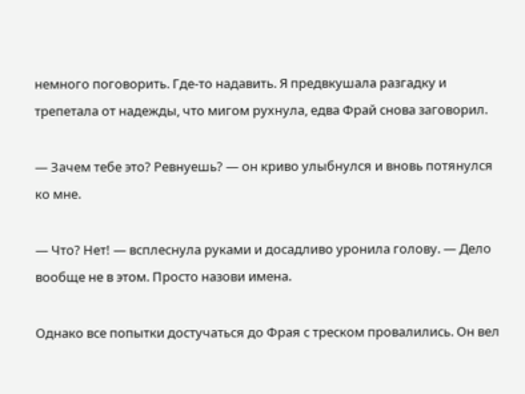немного поговорить. Где-то надавить. Я предвкушала разгадку и трепетала от надежды, что мигом рухнула, едва Фрай снова заговорил.

— Зачем тебе это? Ревнуешь? — он криво улыбнулся и вновь потянулся ко мне.

— Что? Нет! — всплеснула руками и досадливо уронила голову. — Дело вообще не в этом. Просто назови имена.

Однако все попытки достучаться до Фрая с треском провалились. Он вел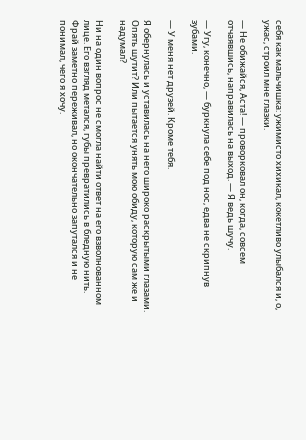себя как мальчишка: ужимисто хихикал, кокетливо улыбался и, о, ужас, строил мне глазки.

— Не обижайся, Аста! — проворковал он, когда, совсем отчаявшись, направилась на выход. — Я ведь шучу.

— Угу, конечно, — буркнула себе под нос, едва не скрипнув зубами.

— У меня нет друзей. Кроме тебя.

Я обернулась и уставилась на него широко раскрытыми глазами. Опять шутит? Или пытается унять мою обиду, которую сам же и надумал?

Ни на один вопрос не смогла найти ответ на его взволнованном лице. Его взгляд метался, губы превратились в бледную нить. Фрай заметно переживал, но окончательно запутался и не понимал, чего я хочу.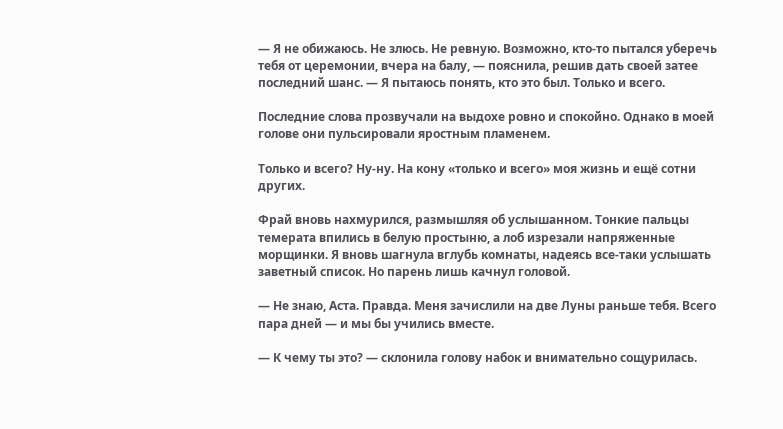— Я не обижаюсь. Не злюсь. Не ревную. Возможно, кто-то пытался уберечь тебя от церемонии, вчера на балу, — пояснила, решив дать своей затее последний шанс. — Я пытаюсь понять, кто это был. Только и всего.

Последние слова прозвучали на выдохе ровно и спокойно. Однако в моей голове они пульсировали яростным пламенем.

Только и всего? Ну-ну. На кону «только и всего» моя жизнь и ещё сотни других.

Фрай вновь нахмурился, размышляя об услышанном. Тонкие пальцы темерата впились в белую простыню, а лоб изрезали напряженные морщинки. Я вновь шагнула вглубь комнаты, надеясь все-таки услышать заветный список. Но парень лишь качнул головой.

— Не знаю, Аста. Правда. Меня зачислили на две Луны раньше тебя. Всего пара дней — и мы бы учились вместе.

— К чему ты это? — склонила голову набок и внимательно сощурилась.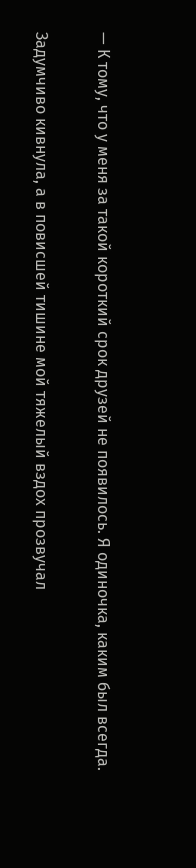— К тому, что у меня за такой короткий срок друзей не появилось. Я одиночка, каким был всегда.

Задумчиво кивнула, а в повисшей тишине мой тяжелый вздох прозвучал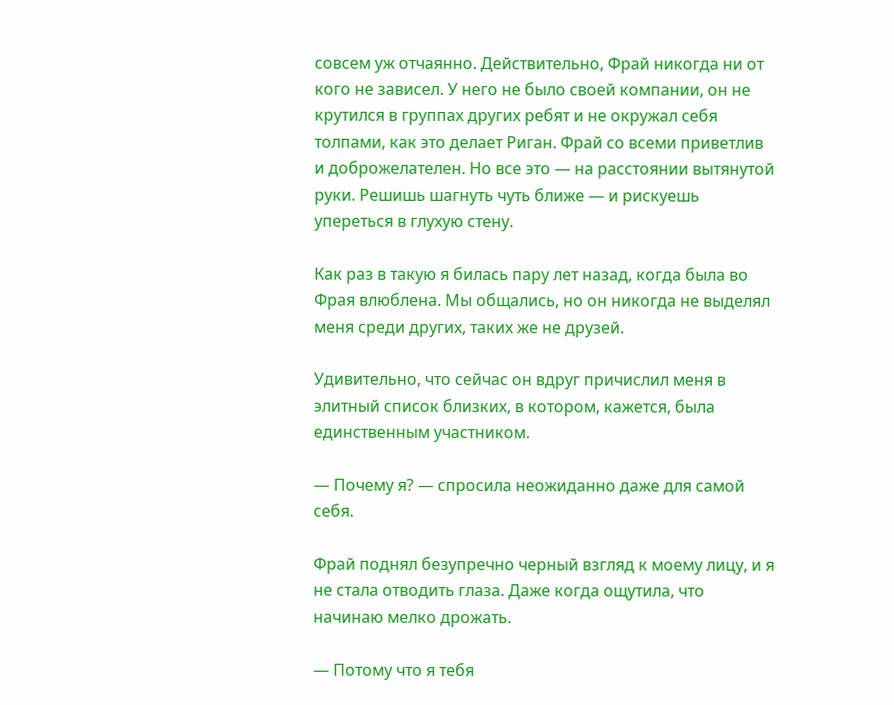совсем уж отчаянно. Действительно, Фрай никогда ни от кого не зависел. У него не было своей компании, он не крутился в группах других ребят и не окружал себя толпами, как это делает Риган. Фрай со всеми приветлив и доброжелателен. Но все это — на расстоянии вытянутой руки. Решишь шагнуть чуть ближе — и рискуешь упереться в глухую стену.

Как раз в такую я билась пару лет назад, когда была во Фрая влюблена. Мы общались, но он никогда не выделял меня среди других, таких же не друзей.

Удивительно, что сейчас он вдруг причислил меня в элитный список близких, в котором, кажется, была единственным участником.

— Почему я? — спросила неожиданно даже для самой себя.

Фрай поднял безупречно черный взгляд к моему лицу, и я не стала отводить глаза. Даже когда ощутила, что начинаю мелко дрожать.

— Потому что я тебя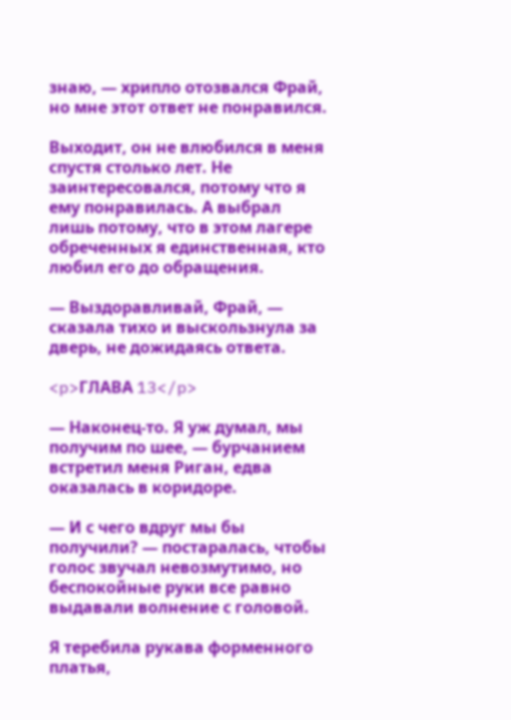знаю, — хрипло отозвался Фрай, но мне этот ответ не понравился.

Выходит, он не влюбился в меня спустя столько лет. Не заинтересовался, потому что я ему понравилась. А выбрал лишь потому, что в этом лагере обреченных я единственная, кто любил его до обращения.

— Выздоравливай, Фрай, — сказала тихо и выскользнула за дверь, не дожидаясь ответа.

<p>ГЛАВА 13</p>

— Наконец-то. Я уж думал, мы получим по шее, — бурчанием встретил меня Риган, едва оказалась в коридоре.

— И с чего вдруг мы бы получили? — постаралась, чтобы голос звучал невозмутимо, но беспокойные руки все равно выдавали волнение с головой.

Я теребила рукава форменного платья,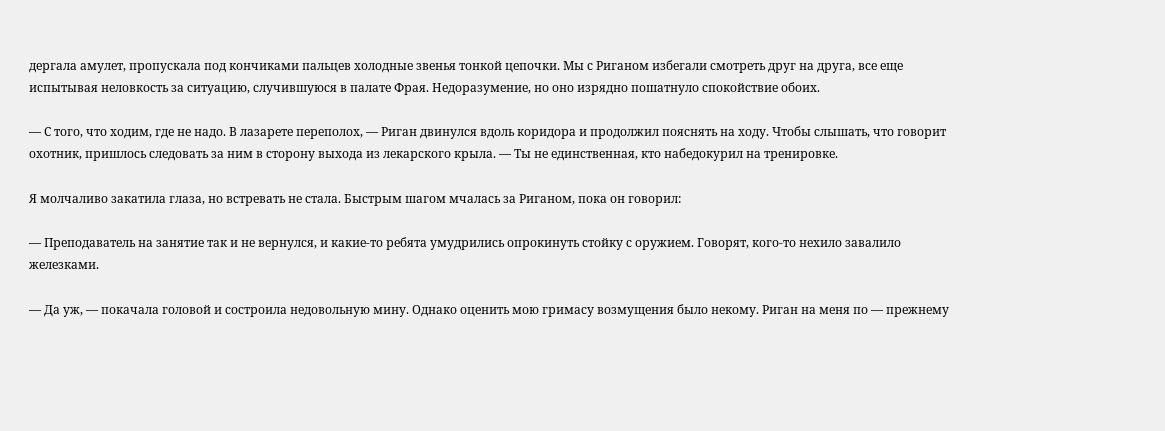дергала амулет, пропускала под кончиками пальцев холодные звенья тонкой цепочки. Мы с Риганом избегали смотреть друг на друга, все еще испытывая неловкость за ситуацию, случившуюся в палате Фрая. Недоразумение, но оно изрядно пошатнуло спокойствие обоих.

— С того, что ходим, где не надо. В лазарете переполох, — Риган двинулся вдоль коридора и продолжил пояснять на ходу. Чтобы слышать, что говорит охотник, пришлось следовать за ним в сторону выхода из лекарского крыла. — Ты не единственная, кто набедокурил на тренировке.

Я молчаливо закатила глаза, но встревать не стала. Быстрым шагом мчалась за Риганом, пока он говорил:

— Преподаватель на занятие так и не вернулся, и какие-то ребята умудрились опрокинуть стойку с оружием. Говорят, кого-то нехило завалило железками.

— Да уж, — покачала головой и состроила недовольную мину. Однако оценить мою гримасу возмущения было некому. Риган на меня по — прежнему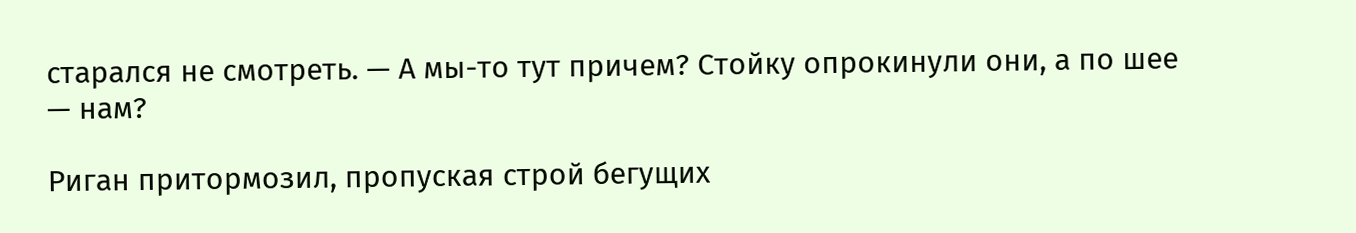старался не смотреть. — А мы-то тут причем? Стойку опрокинули они, а по шее — нам?

Риган притормозил, пропуская строй бегущих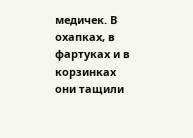медичек. В охапках, в фартуках и в корзинках они тащили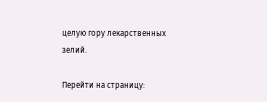целую гору лекарственных зелий.

Перейти на страницу: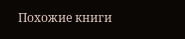Похожие книги